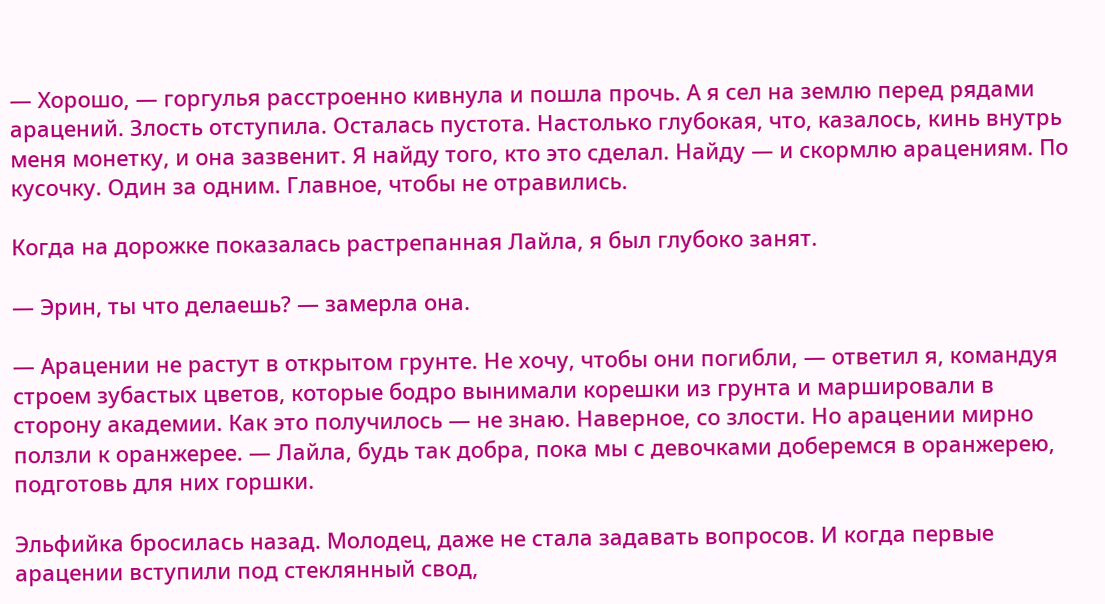— Хорошо, — горгулья расстроенно кивнула и пошла прочь. А я сел на землю перед рядами арацений. Злость отступила. Осталась пустота. Настолько глубокая, что, казалось, кинь внутрь меня монетку, и она зазвенит. Я найду того, кто это сделал. Найду — и скормлю арацениям. По кусочку. Один за одним. Главное, чтобы не отравились.

Когда на дорожке показалась растрепанная Лайла, я был глубоко занят.

— Эрин, ты что делаешь? — замерла она.

— Арацении не растут в открытом грунте. Не хочу, чтобы они погибли, — ответил я, командуя строем зубастых цветов, которые бодро вынимали корешки из грунта и маршировали в сторону академии. Как это получилось — не знаю. Наверное, со злости. Но арацении мирно ползли к оранжерее. — Лайла, будь так добра, пока мы с девочками доберемся в оранжерею, подготовь для них горшки.

Эльфийка бросилась назад. Молодец, даже не стала задавать вопросов. И когда первые арацении вступили под стеклянный свод,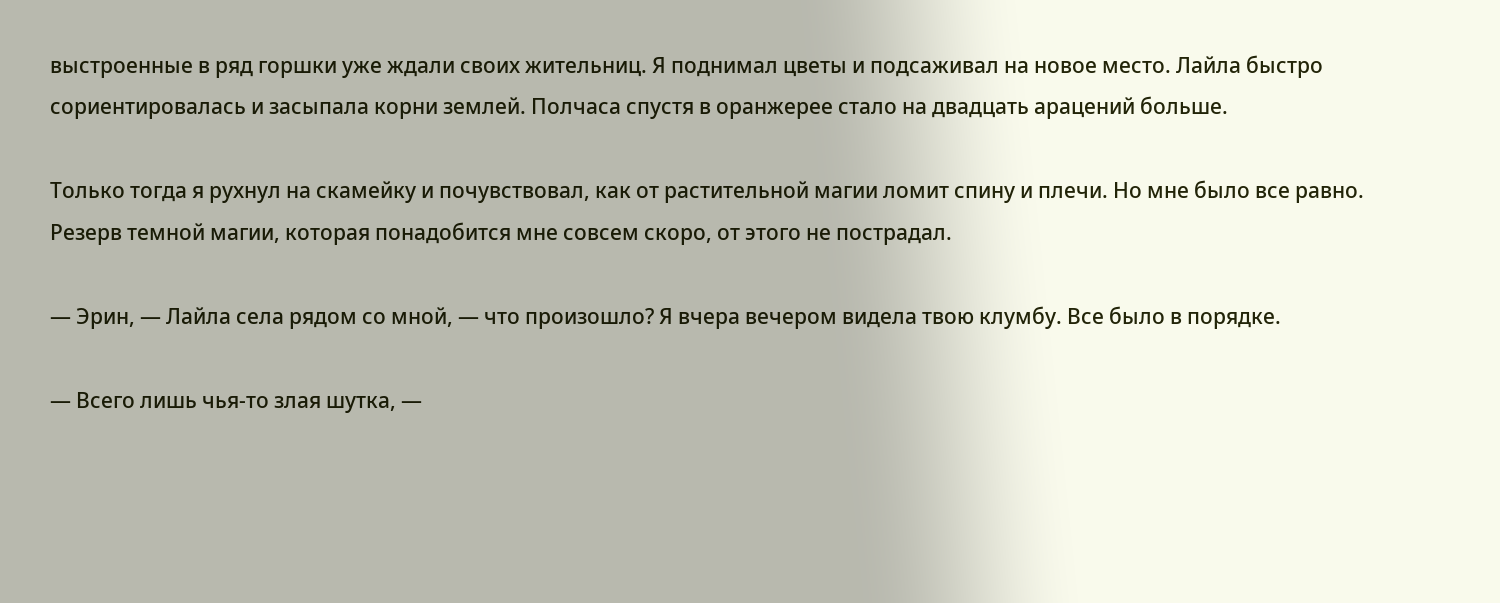выстроенные в ряд горшки уже ждали своих жительниц. Я поднимал цветы и подсаживал на новое место. Лайла быстро сориентировалась и засыпала корни землей. Полчаса спустя в оранжерее стало на двадцать арацений больше.

Только тогда я рухнул на скамейку и почувствовал, как от растительной магии ломит спину и плечи. Но мне было все равно. Резерв темной магии, которая понадобится мне совсем скоро, от этого не пострадал.

— Эрин, — Лайла села рядом со мной, — что произошло? Я вчера вечером видела твою клумбу. Все было в порядке.

— Всего лишь чья-то злая шутка, —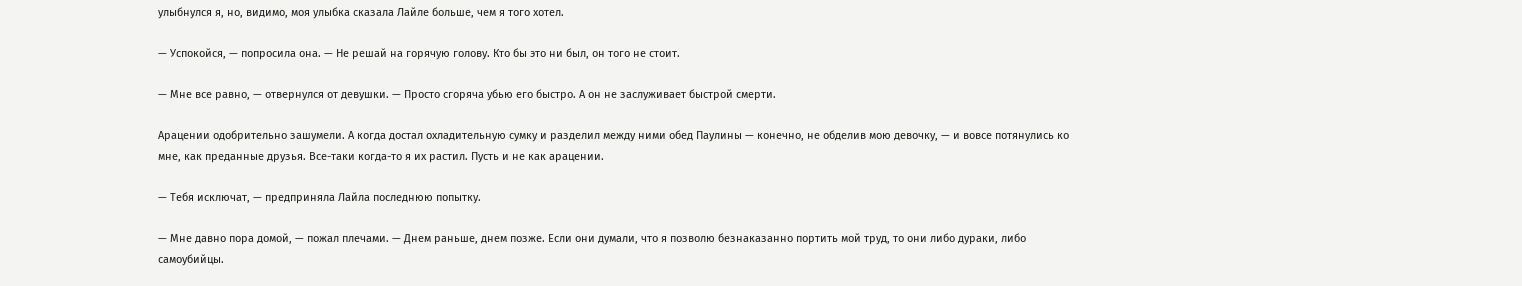улыбнулся я, но, видимо, моя улыбка сказала Лайле больше, чем я того хотел.

— Успокойся, — попросила она. — Не решай на горячую голову. Кто бы это ни был, он того не стоит.

— Мне все равно, — отвернулся от девушки. — Просто сгоряча убью его быстро. А он не заслуживает быстрой смерти.

Арацении одобрительно зашумели. А когда достал охладительную сумку и разделил между ними обед Паулины — конечно, не обделив мою девочку, — и вовсе потянулись ко мне, как преданные друзья. Все-таки когда-то я их растил. Пусть и не как арацении.

— Тебя исключат, — предприняла Лайла последнюю попытку.

— Мне давно пора домой, — пожал плечами. — Днем раньше, днем позже. Если они думали, что я позволю безнаказанно портить мой труд, то они либо дураки, либо самоубийцы.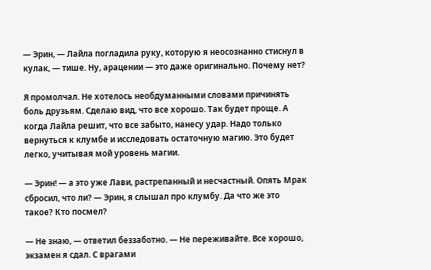— Эрин, — Лайла погладила руку, которую я неосознанно стиснул в кулак, — тише. Ну, арацении — это даже оригинально. Почему нет?

Я промолчал. Не хотелось необдуманными словами причинять боль друзьям. Сделаю вид, что все хорошо. Так будет проще. А когда Лайла решит, что все забыто, нанесу удар. Надо только вернуться к клумбе и исследовать остаточную магию. Это будет легко, учитывая мой уровень магии.

— Эрин! — а это уже Лави, растрепанный и несчастный. Опять Мрак сбросил, что ли? — Эрин, я слышал про клумбу. Да что же это такое? Кто посмел?

— Не знаю, — ответил беззаботно. — Не переживайте. Все хорошо, экзамен я сдал. С врагами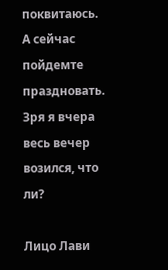поквитаюсь. А сейчас пойдемте праздновать. Зря я вчера весь вечер возился, что ли?

Лицо Лави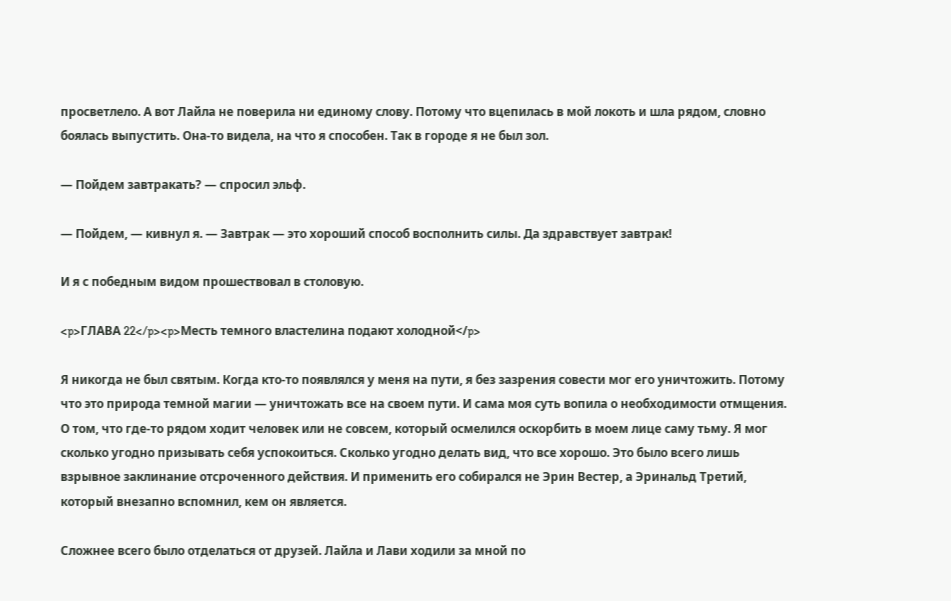просветлело. А вот Лайла не поверила ни единому слову. Потому что вцепилась в мой локоть и шла рядом, словно боялась выпустить. Она-то видела, на что я способен. Так в городе я не был зол.

— Пойдем завтракать? — спросил эльф.

— Пойдем, — кивнул я. — Завтрак — это хороший способ восполнить силы. Да здравствует завтрак!

И я с победным видом прошествовал в столовую.

<p>ГЛАВА 22</p><p>Месть темного властелина подают холодной</p>

Я никогда не был святым. Когда кто-то появлялся у меня на пути, я без зазрения совести мог его уничтожить. Потому что это природа темной магии — уничтожать все на своем пути. И сама моя суть вопила о необходимости отмщения. О том, что где-то рядом ходит человек или не совсем, который осмелился оскорбить в моем лице саму тьму. Я мог сколько угодно призывать себя успокоиться. Сколько угодно делать вид, что все хорошо. Это было всего лишь взрывное заклинание отсроченного действия. И применить его собирался не Эрин Вестер, а Эринальд Третий, который внезапно вспомнил, кем он является.

Сложнее всего было отделаться от друзей. Лайла и Лави ходили за мной по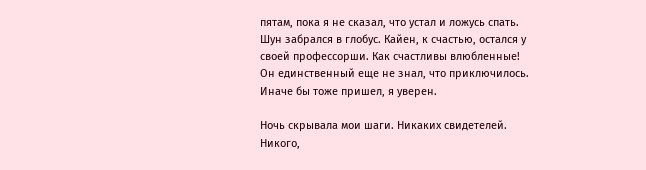пятам, пока я не сказал, что устал и ложусь спать. Шун забрался в глобус. Кайен, к счастью, остался у своей профессорши. Как счастливы влюбленные! Он единственный еще не знал, что приключилось. Иначе бы тоже пришел, я уверен.

Ночь скрывала мои шаги. Никаких свидетелей. Никого,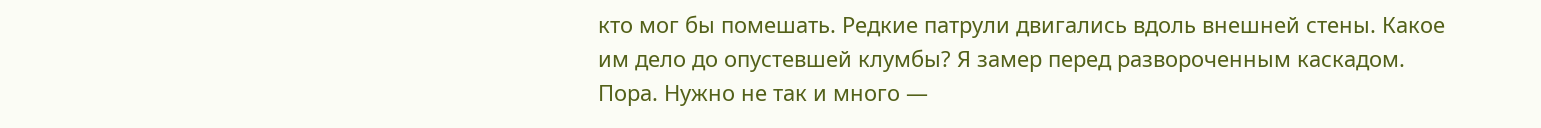кто мог бы помешать. Редкие патрули двигались вдоль внешней стены. Какое им дело до опустевшей клумбы? Я замер перед развороченным каскадом. Пора. Нужно не так и много —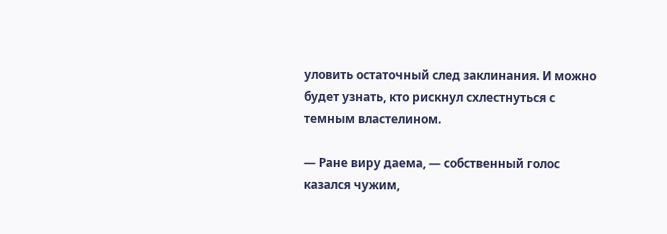уловить остаточный след заклинания. И можно будет узнать, кто рискнул схлестнуться с темным властелином.

— Ране виру даема, — собственный голос казался чужим,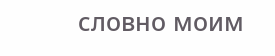словно моим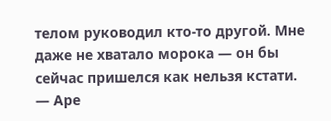телом руководил кто-то другой. Мне даже не хватало морока — он бы сейчас пришелся как нельзя кстати. — Аре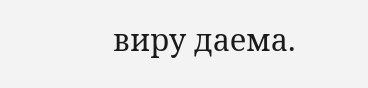виру даема.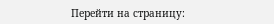Перейти на страницу: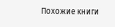Похожие книги